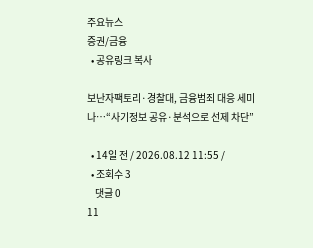주요뉴스
증권/금융
  • 공유링크 복사

보난자팩토리·경찰대, 금융범죄 대응 세미나…“사기정보 공유·분석으로 선제 차단”

  • 14일 전 / 2026.08.12 11:55 /
  • 조회수 3
    댓글 0
11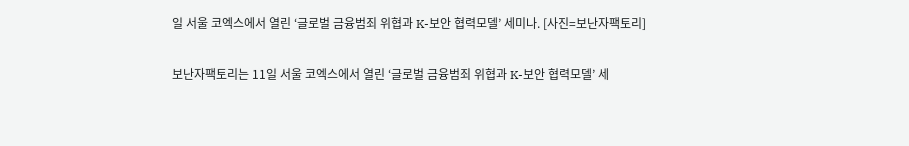일 서울 코엑스에서 열린 ‘글로벌 금융범죄 위협과 K-보안 협력모델’ 세미나. [사진=보난자팩토리]

보난자팩토리는 11일 서울 코엑스에서 열린 ‘글로벌 금융범죄 위협과 K-보안 협력모델’ 세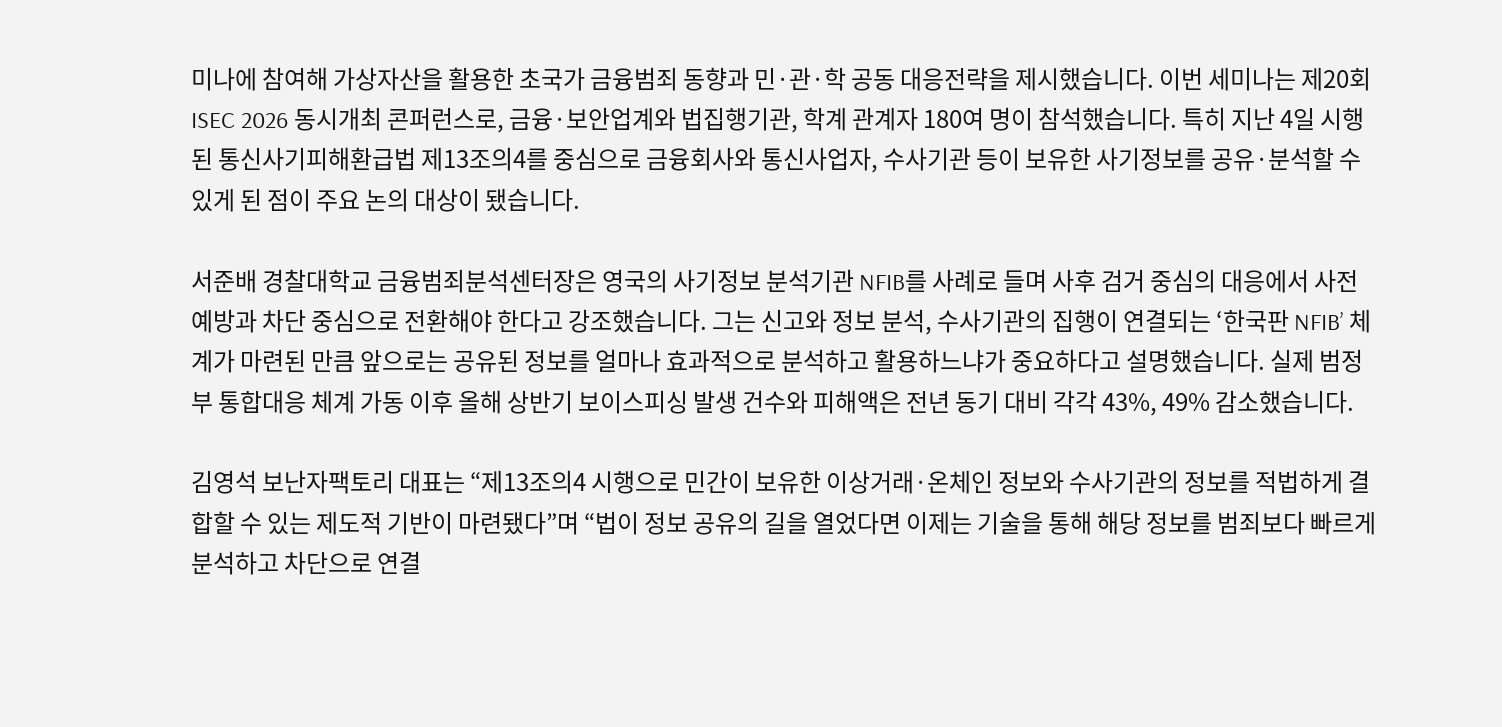미나에 참여해 가상자산을 활용한 초국가 금융범죄 동향과 민·관·학 공동 대응전략을 제시했습니다. 이번 세미나는 제20회 ISEC 2026 동시개최 콘퍼런스로, 금융·보안업계와 법집행기관, 학계 관계자 180여 명이 참석했습니다. 특히 지난 4일 시행된 통신사기피해환급법 제13조의4를 중심으로 금융회사와 통신사업자, 수사기관 등이 보유한 사기정보를 공유·분석할 수 있게 된 점이 주요 논의 대상이 됐습니다.

서준배 경찰대학교 금융범죄분석센터장은 영국의 사기정보 분석기관 NFIB를 사례로 들며 사후 검거 중심의 대응에서 사전 예방과 차단 중심으로 전환해야 한다고 강조했습니다. 그는 신고와 정보 분석, 수사기관의 집행이 연결되는 ‘한국판 NFIB’ 체계가 마련된 만큼 앞으로는 공유된 정보를 얼마나 효과적으로 분석하고 활용하느냐가 중요하다고 설명했습니다. 실제 범정부 통합대응 체계 가동 이후 올해 상반기 보이스피싱 발생 건수와 피해액은 전년 동기 대비 각각 43%, 49% 감소했습니다.

김영석 보난자팩토리 대표는 “제13조의4 시행으로 민간이 보유한 이상거래·온체인 정보와 수사기관의 정보를 적법하게 결합할 수 있는 제도적 기반이 마련됐다”며 “법이 정보 공유의 길을 열었다면 이제는 기술을 통해 해당 정보를 범죄보다 빠르게 분석하고 차단으로 연결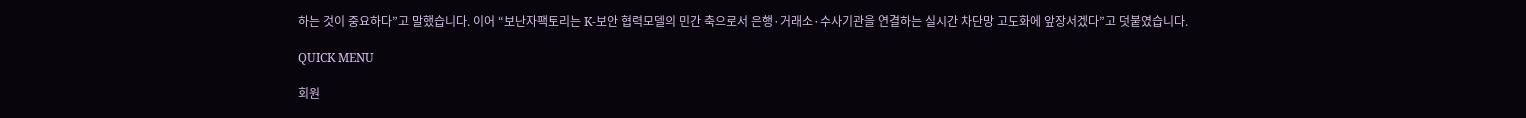하는 것이 중요하다”고 말했습니다. 이어 “보난자팩토리는 K-보안 협력모델의 민간 축으로서 은행·거래소·수사기관을 연결하는 실시간 차단망 고도화에 앞장서겠다”고 덧붙였습니다.

QUICK MENU

회원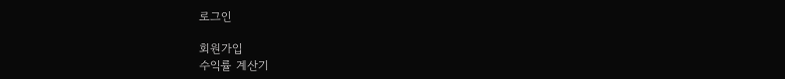로그인

회원가입
수익률 계산기